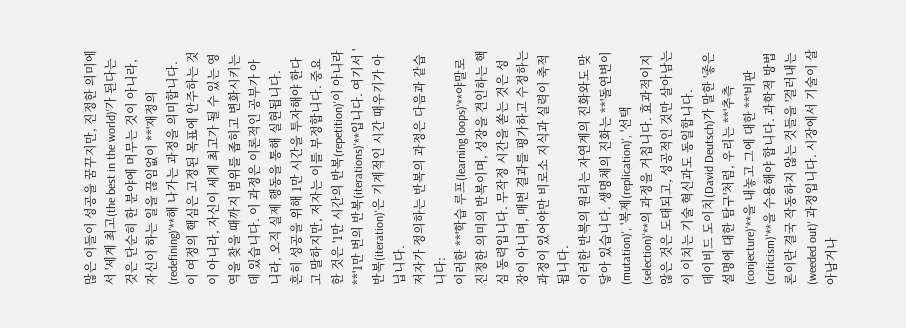많은 이들이 성공을 꿈꾸지만, 진정한 의미에서 '세계 최고(the best in the world)'가 된다는 것은 단순히 한 분야에 머무는 것이 아니라, 자신이 하는 일을 끊임없이 **'재정의(redefining)'**해 나가는 과정을 의미합니다. 이 여정의 핵심은 고정된 목표에 안주하는 것이 아니라, 자신이 세계 최고가 될 수 있는 영역을 찾을 때까지 범위를 좁히고 변화시키는 데 있습니다. 이 과정은 이론적인 공부가 아니라, 오직 실제 행동을 통해 실현됩니다.
흔히 성공을 위해 1만 시간을 투자해야 한다고 말하지만, 저자는 이를 부정합니다. 중요한 것은 '1만 시간의 반복(repetition)'이 아니라 **'1만 번의 반복(iterations)'**입니다. 여기서 '반복(iteration)'은 기계적인 시간 때우기가 아닙니다.
저자가 정의하는 반복의 과정은 다음과 같습니다:
이러한 **'학습 루프(learning loops)'**야말로 진정한 의미의 반복이며, 성장을 견인하는 핵심 동력입니다. 무작정 시간을 쏟는 것은 성장이 아니며, 매번 결과를 평가하고 수정하는 과정이 있어야만 비로소 지식과 실력이 축적됩니다.
이러한 반복의 원리는 자연계의 진화와도 맞닿아 있습니다. 생명체의 진화는 **'돌연변이(mutation)', '복제(replication)', '선택(selection)'**의 과정을 거칩니다. 효과적이지 않은 것은 도태되고, 성공적인 것만 살아남는 이 이치는 기술 혁신과도 동일합니다.
데이비드 도이치(David Deutsch)가 말한 '좋은 설명에 대한 탐구'처럼, 우리는 **'추측(conjecture)'**을 내놓고 그에 대한 **'비판(criticism)'**을 수용해야 합니다. 과학적 방법론이란 결국 작동하지 않는 것들을 '걸러내는(weeded out)' 과정입니다. 시장에서 기술이 살아남거나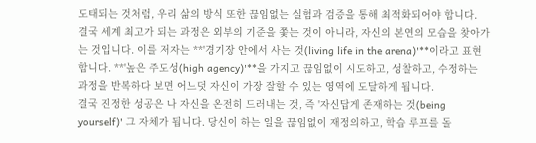도태되는 것처럼, 우리 삶의 방식 또한 끊임없는 실험과 검증을 통해 최적화되어야 합니다.
결국 세계 최고가 되는 과정은 외부의 기준을 쫓는 것이 아니라, 자신의 본연의 모습을 찾아가는 것입니다. 이를 저자는 **'경기장 안에서 사는 것(living life in the arena)'**이라고 표현합니다. **'높은 주도성(high agency)'**을 가지고 끊임없이 시도하고, 성찰하고, 수정하는 과정을 반복하다 보면 어느덧 자신이 가장 잘할 수 있는 영역에 도달하게 됩니다.
결국 진정한 성공은 나 자신을 온전히 드러내는 것, 즉 '자신답게 존재하는 것(being yourself)' 그 자체가 됩니다. 당신이 하는 일을 끊임없이 재정의하고, 학습 루프를 돌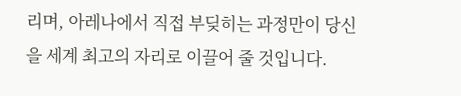리며, 아레나에서 직접 부딪히는 과정만이 당신을 세계 최고의 자리로 이끌어 줄 것입니다.